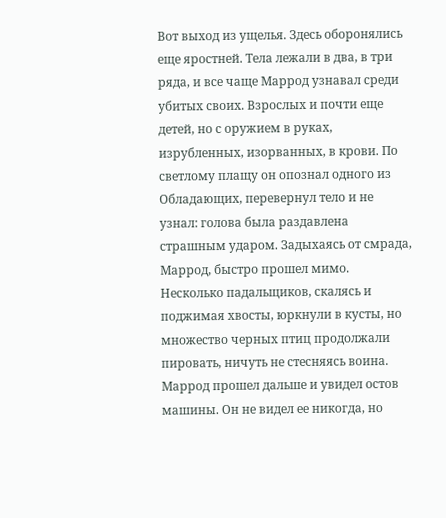Вот выход из ущелья. Здесь оборонялись еще яростней. Тела лежали в два, в три ряда, и все чаще Маррод узнавал среди убитых своих. Взрослых и почти еще детей, но с оружием в руках, изрубленных, изорванных, в крови. По светлому плащу он опознал одного из Обладающих, перевернул тело и не узнал: голова была раздавлена страшным ударом. Задыхаясь от смрада, Маррод, быстро прошел мимо.
Несколько падальщиков, скалясь и поджимая хвосты, юркнули в кусты, но множество черных птиц продолжали пировать, ничуть не стесняясь воина. Маррод прошел дальше и увидел остов машины. Он не видел ее никогда, но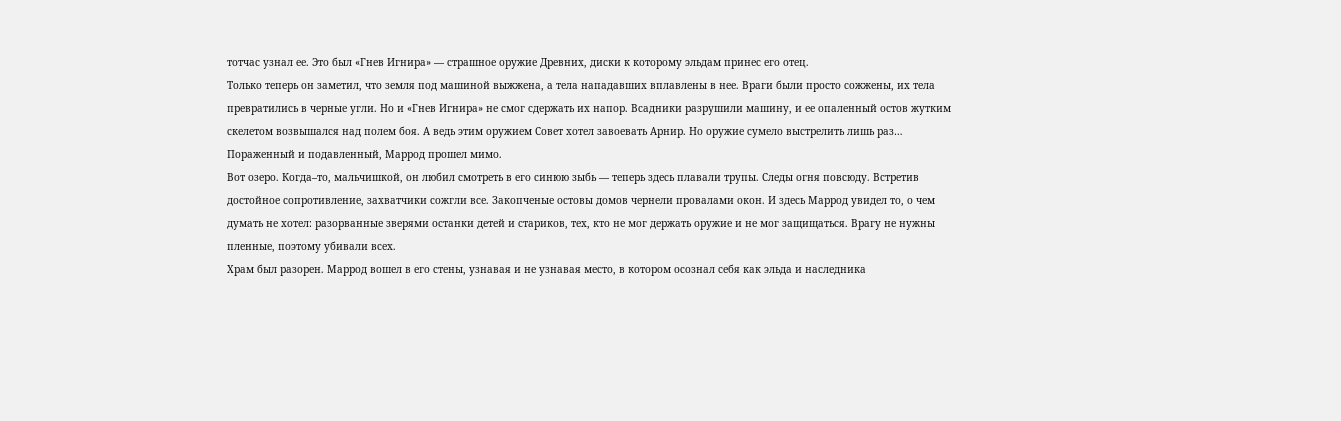тотчас узнал ее. Это был «Гнев Игнира» — страшное оружие Древних, диски к которому эльдам принес его отец.
Только теперь он заметил, что земля под машиной выжжена, а тела нападавших вплавлены в нее. Враги были просто сожжены, их тела превратились в черные угли. Но и «Гнев Игнира» не смог сдержать их напор. Всадники разрушили машину, и ее опаленный остов жутким скелетом возвышался над полем боя. А ведь этим оружием Совет хотел завоевать Арнир. Но оружие сумело выстрелить лишь раз… Пораженный и подавленный, Маррод прошел мимо.
Вот озеро. Когда–то, мальчишкой, он любил смотреть в его синюю зыбь — теперь здесь плавали трупы. Следы огня повсюду. Встретив достойное сопротивление, захватчики сожгли все. Закопченые остовы домов чернели провалами окон. И здесь Маррод увидел то, о чем думать не хотел: разорванные зверями останки детей и стариков, тех, кто не мог держать оружие и не мог защищаться. Врагу не нужны пленные, поэтому убивали всех.
Храм был разорен. Маррод вошел в его стены, узнавая и не узнавая место, в котором осознал себя как эльда и наследника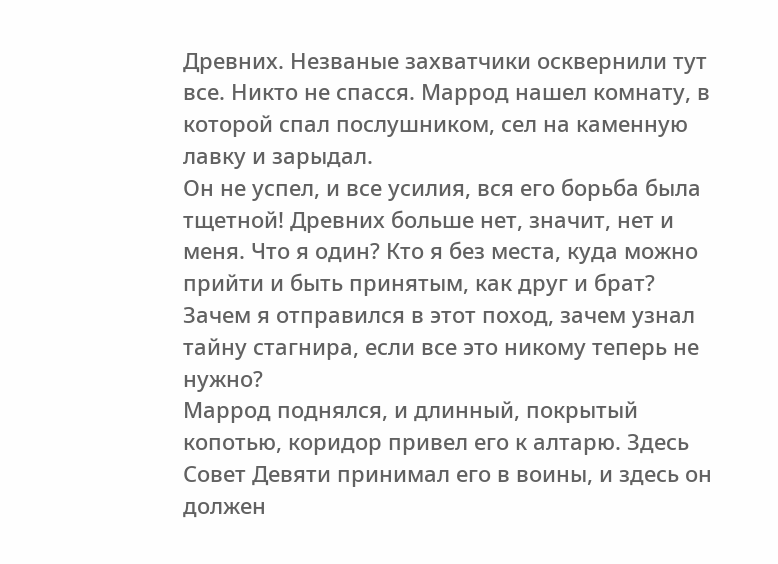Древних. Незваные захватчики осквернили тут все. Никто не спасся. Маррод нашел комнату, в которой спал послушником, сел на каменную лавку и зарыдал.
Он не успел, и все усилия, вся его борьба была тщетной! Древних больше нет, значит, нет и меня. Что я один? Кто я без места, куда можно прийти и быть принятым, как друг и брат? Зачем я отправился в этот поход, зачем узнал тайну стагнира, если все это никому теперь не нужно?
Маррод поднялся, и длинный, покрытый копотью, коридор привел его к алтарю. Здесь Совет Девяти принимал его в воины, и здесь он должен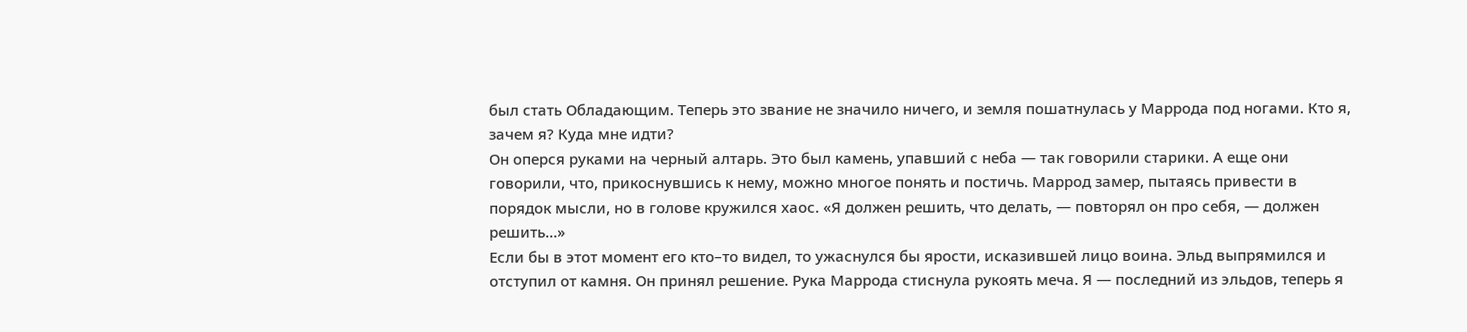был стать Обладающим. Теперь это звание не значило ничего, и земля пошатнулась у Маррода под ногами. Кто я, зачем я? Куда мне идти?
Он оперся руками на черный алтарь. Это был камень, упавший с неба — так говорили старики. А еще они говорили, что, прикоснувшись к нему, можно многое понять и постичь. Маррод замер, пытаясь привести в порядок мысли, но в голове кружился хаос. «Я должен решить, что делать, — повторял он про себя, — должен решить…»
Если бы в этот момент его кто–то видел, то ужаснулся бы ярости, исказившей лицо воина. Эльд выпрямился и отступил от камня. Он принял решение. Рука Маррода стиснула рукоять меча. Я — последний из эльдов, теперь я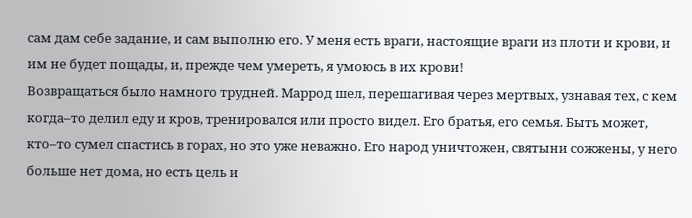сам дам себе задание, и сам выполню его. У меня есть враги, настоящие враги из плоти и крови, и им не будет пощады, и, прежде чем умереть, я умоюсь в их крови!
Возвращаться было намного трудней. Маррод шел, перешагивая через мертвых, узнавая тех, с кем когда–то делил еду и кров, тренировался или просто видел. Его братья, его семья. Быть может, кто–то сумел спастись в горах, но это уже неважно. Его народ уничтожен, святыни сожжены, у него больше нет дома, но есть цель и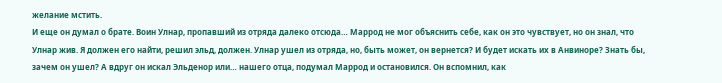желание мстить.
И еще он думал о брате. Воин Улнар, пропавший из отряда далеко отсюда… Маррод не мог объяснить себе, как он это чувствует, но он знал, что Улнар жив. Я должен его найти, решил эльд, должен. Улнар ушел из отряда, но, быть может, он вернется? И будет искать их в Анвиноре? Знать бы, зачем он ушел? А вдруг он искал Эльденор или… нашего отца, подумал Маррод и остановился. Он вспомнил, как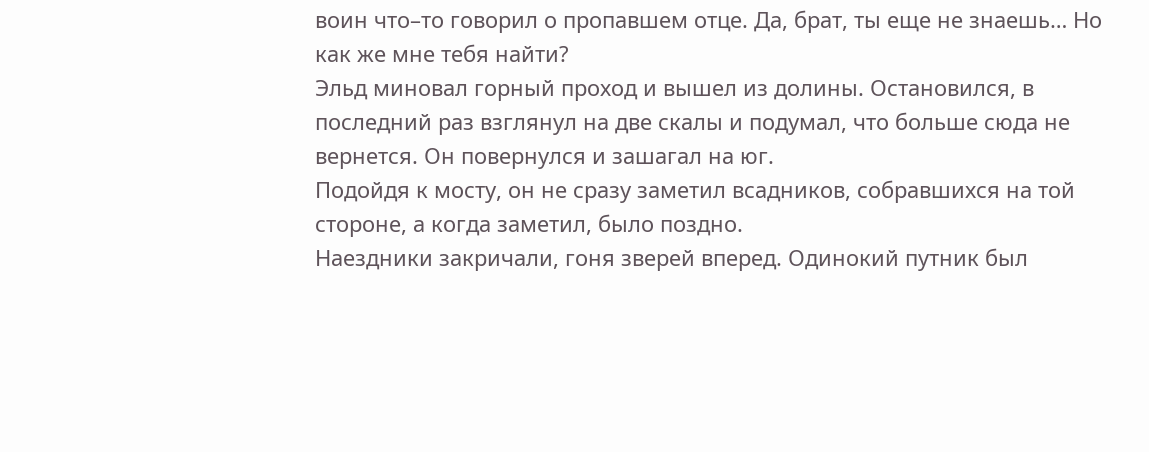воин что–то говорил о пропавшем отце. Да, брат, ты еще не знаешь… Но как же мне тебя найти?
Эльд миновал горный проход и вышел из долины. Остановился, в последний раз взглянул на две скалы и подумал, что больше сюда не вернется. Он повернулся и зашагал на юг.
Подойдя к мосту, он не сразу заметил всадников, собравшихся на той стороне, а когда заметил, было поздно.
Наездники закричали, гоня зверей вперед. Одинокий путник был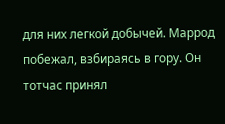для них легкой добычей. Маррод побежал, взбираясь в гору. Он тотчас принял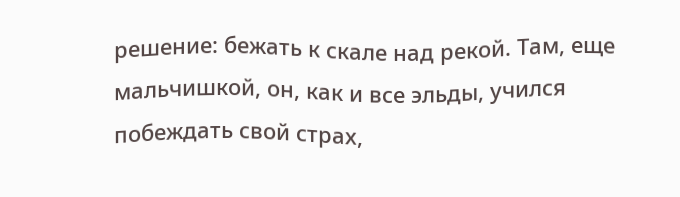решение: бежать к скале над рекой. Там, еще мальчишкой, он, как и все эльды, учился побеждать свой страх,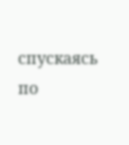спускаясь по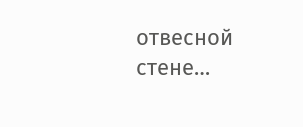отвесной стене…